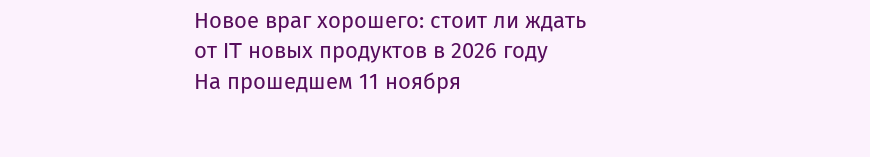Новое враг хорошего: стоит ли ждать от IT новых продуктов в 2026 году
На прошедшем 11 ноября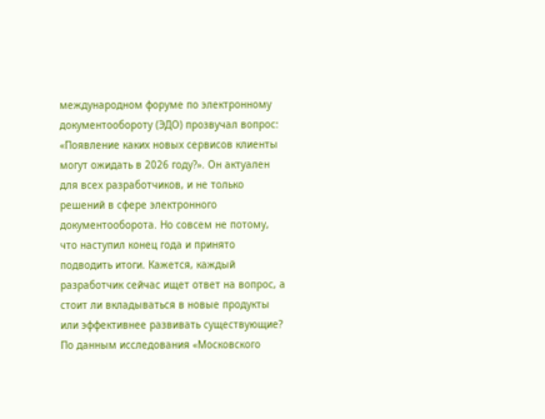международном форуме по электронному документообороту (ЭДО) прозвучал вопрос: «Появление каких новых сервисов клиенты могут ожидать в 2026 году?». Он актуален для всех разработчиков, и не только решений в сфере электронного документооборота. Но совсем не потому, что наступил конец года и принято подводить итоги. Кажется, каждый разработчик сейчас ищет ответ на вопрос, а стоит ли вкладываться в новые продукты или эффективнее развивать существующие?
По данным исследования «Московского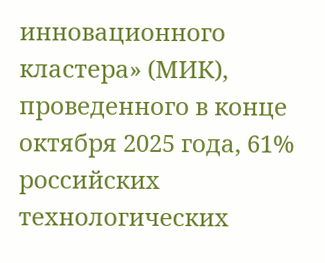инновационного кластера» (МИК), проведенного в конце октября 2025 года, 61% российских технологических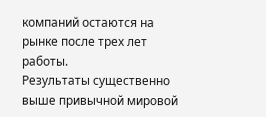компаний остаются на рынке после трех лет работы.
Результаты существенно выше привычной мировой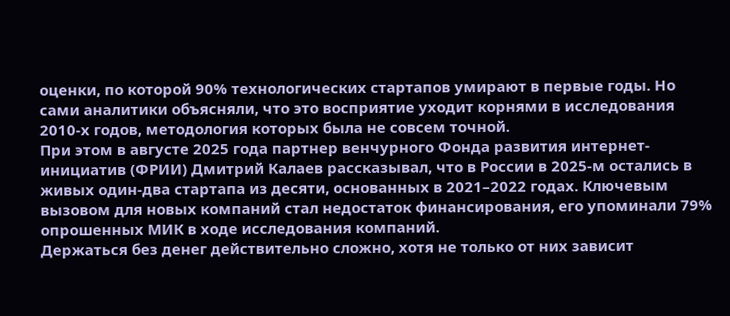оценки, по которой 90% технологических стартапов умирают в первые годы. Но сами аналитики объясняли, что это восприятие уходит корнями в исследования 2010-х годов, методология которых была не совсем точной.
При этом в августе 2025 года партнер венчурного Фонда развития интернет-инициатив (ФРИИ) Дмитрий Калаев рассказывал, что в России в 2025-м остались в живых один-два стартапа из десяти, основанных в 2021–2022 годах. Ключевым вызовом для новых компаний стал недостаток финансирования, его упоминали 79% опрошенных МИК в ходе исследования компаний.
Держаться без денег действительно сложно, хотя не только от них зависит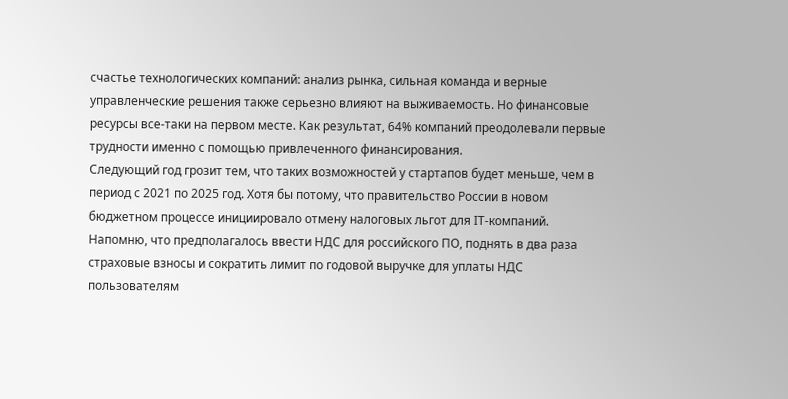счастье технологических компаний: анализ рынка, сильная команда и верные управленческие решения также серьезно влияют на выживаемость. Но финансовые ресурсы все-таки на первом месте. Как результат, 64% компаний преодолевали первые трудности именно с помощью привлеченного финансирования.
Следующий год грозит тем, что таких возможностей у стартапов будет меньше, чем в период с 2021 по 2025 год. Хотя бы потому, что правительство России в новом бюджетном процессе инициировало отмену налоговых льгот для IT-компаний. Напомню, что предполагалось ввести НДС для российского ПО, поднять в два раза страховые взносы и сократить лимит по годовой выручке для уплаты НДС пользователям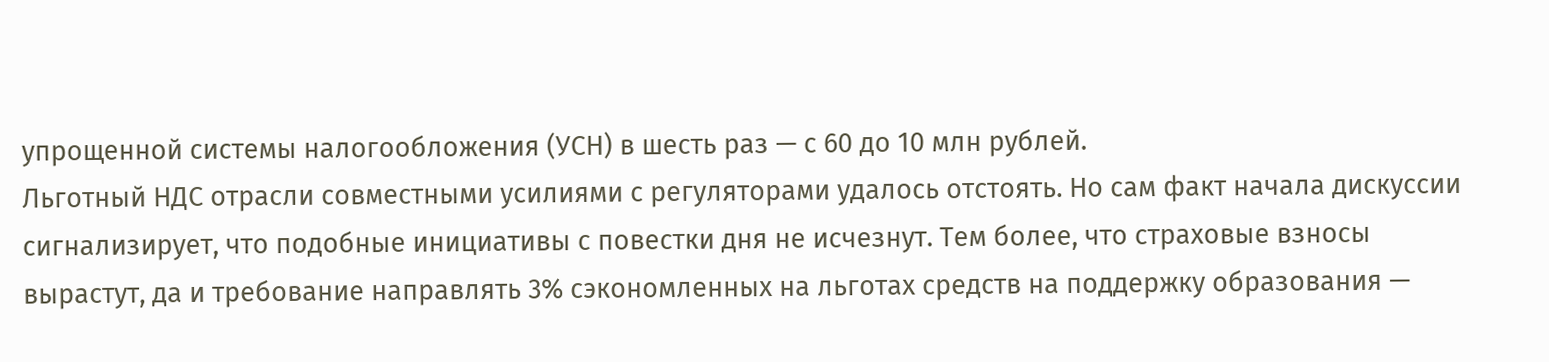упрощенной системы налогообложения (УСН) в шесть раз — с 60 до 10 млн рублей.
Льготный НДС отрасли совместными усилиями с регуляторами удалось отстоять. Но сам факт начала дискуссии сигнализирует, что подобные инициативы с повестки дня не исчезнут. Тем более, что страховые взносы вырастут, да и требование направлять 3% сэкономленных на льготах средств на поддержку образования —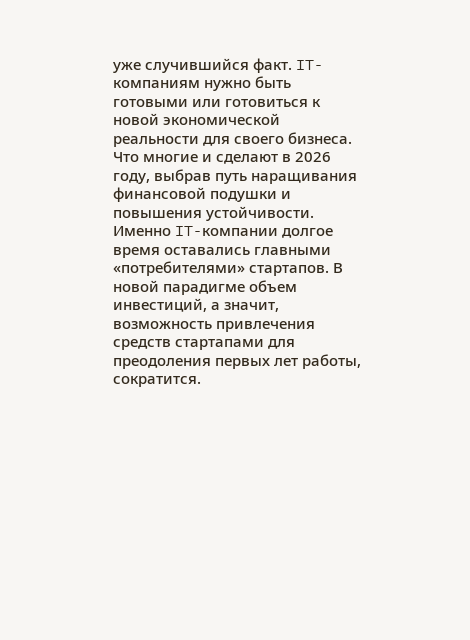уже случившийся факт. IT-компаниям нужно быть готовыми или готовиться к новой экономической реальности для своего бизнеса. Что многие и сделают в 2026 году, выбрав путь наращивания финансовой подушки и повышения устойчивости.
Именно IT-компании долгое время оставались главными «потребителями» стартапов. В новой парадигме объем инвестиций, а значит, возможность привлечения средств стартапами для преодоления первых лет работы, сократится.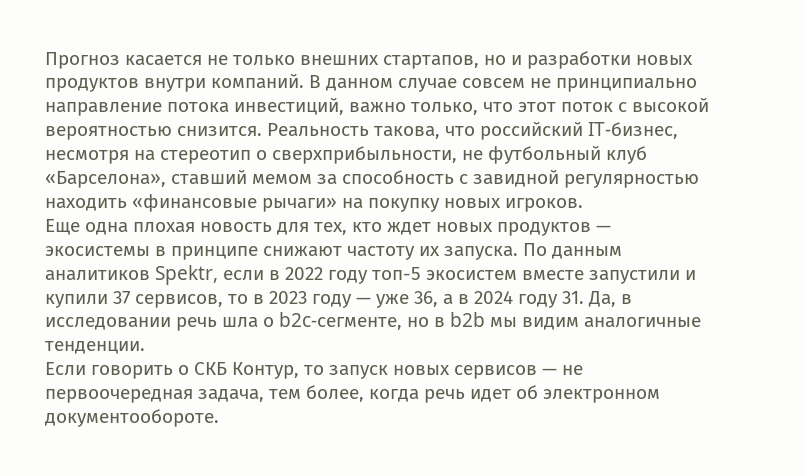Прогноз касается не только внешних стартапов, но и разработки новых продуктов внутри компаний. В данном случае совсем не принципиально направление потока инвестиций, важно только, что этот поток с высокой вероятностью снизится. Реальность такова, что российский IT-бизнес, несмотря на стереотип о сверхприбыльности, не футбольный клуб «Барселона», ставший мемом за способность с завидной регулярностью находить «финансовые рычаги» на покупку новых игроков.
Еще одна плохая новость для тех, кто ждет новых продуктов — экосистемы в принципе снижают частоту их запуска. По данным аналитиков Spektr, если в 2022 году топ-5 экосистем вместе запустили и купили 37 сервисов, то в 2023 году — уже 36, а в 2024 году 31. Да, в исследовании речь шла о b2c-сегменте, но в b2b мы видим аналогичные тенденции.
Если говорить о СКБ Контур, то запуск новых сервисов — не первоочередная задача, тем более, когда речь идет об электронном документообороте.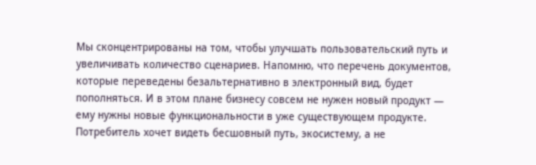Мы сконцентрированы на том, чтобы улучшать пользовательский путь и увеличивать количество сценариев. Напомню, что перечень документов, которые переведены безальтернативно в электронный вид, будет пополняться. И в этом плане бизнесу совсем не нужен новый продукт — ему нужны новые функциональности в уже существующем продукте. Потребитель хочет видеть бесшовный путь, экосистему, а не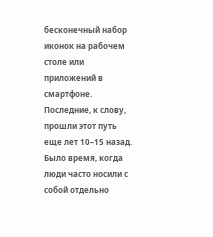бесконечный набор иконок на рабочем столе или приложений в смартфоне.
Последние, к слову, прошли этот путь еще лет 10–15 назад. Было время, когда люди часто носили с собой отдельно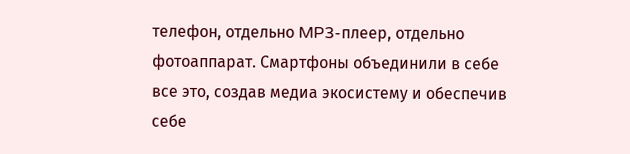телефон, отдельно MP3-плеер, отдельно фотоаппарат. Смартфоны объединили в себе все это, создав медиа экосистему и обеспечив себе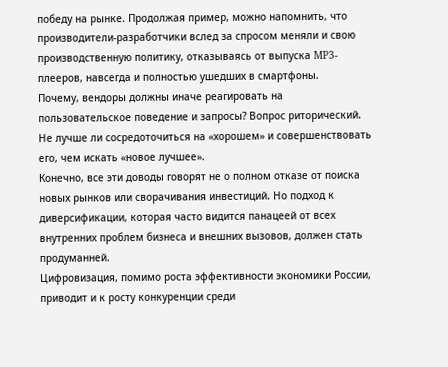победу на рынке. Продолжая пример, можно напомнить, что производители-разработчики вслед за спросом меняли и свою производственную политику, отказываясь от выпуска MP3-плееров, навсегда и полностью ушедших в смартфоны.
Почему, вендоры должны иначе реагировать на пользовательское поведение и запросы? Вопрос риторический. Не лучше ли сосредоточиться на «хорошем» и совершенствовать его, чем искать «новое лучшее».
Конечно, все эти доводы говорят не о полном отказе от поиска новых рынков или сворачивания инвестиций. Но подход к диверсификации, которая часто видится панацеей от всех внутренних проблем бизнеса и внешних вызовов, должен стать продуманней.
Цифровизация, помимо роста эффективности экономики России, приводит и к росту конкуренции среди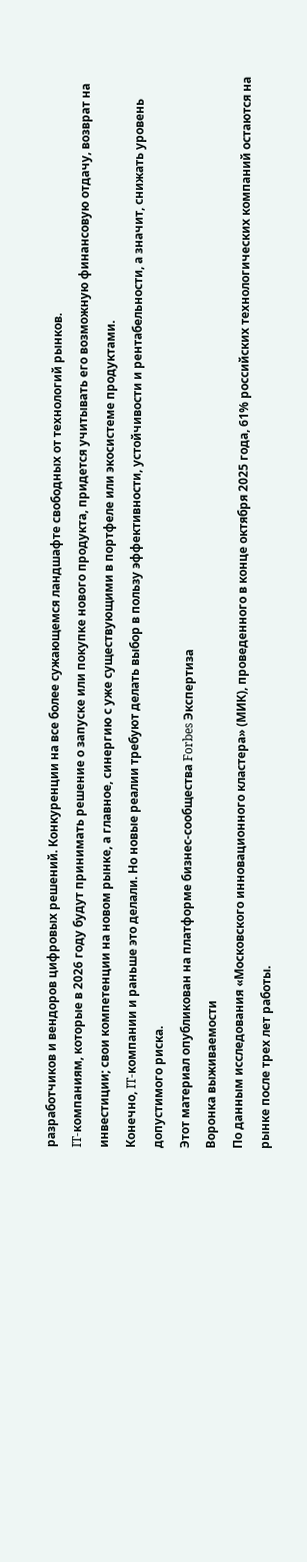разработчиков и вендоров цифровых решений. Конкуренции на все более сужающемся ландшафте свободных от технологий рынков.
IT-компаниям, которые в 2026 году будут принимать решение о запуске или покупке нового продукта, придется учитывать его возможную финансовую отдачу, возврат на инвестиции; свои компетенции на новом рынке, а главное, синергию с уже существующими в портфеле или экосистеме продуктами.
Конечно, IT-компании и раньше это делали. Но новые реалии требуют делать выбор в пользу эффективности, устойчивости и рентабельности, а значит, снижать уровень допустимого риска.
Этот материал опубликован на платформе бизнес-сообщества Forbes Экспертиза
Воронка выживаемости
По данным исследования «Московского инновационного кластера» (МИК), проведенного в конце октября 2025 года, 61% российских технологических компаний остаются на рынке после трех лет работы.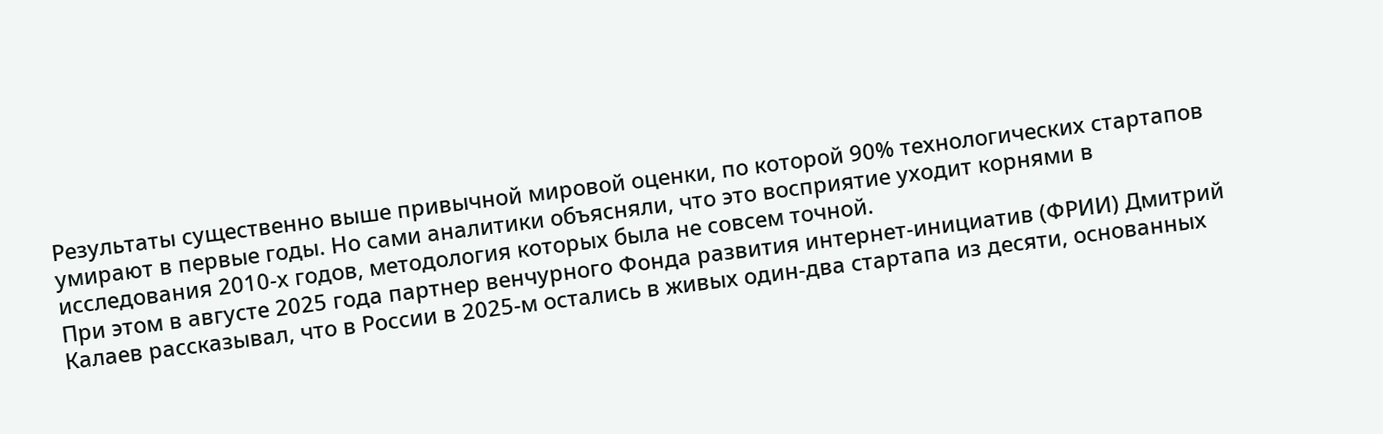Результаты существенно выше привычной мировой оценки, по которой 90% технологических стартапов умирают в первые годы. Но сами аналитики объясняли, что это восприятие уходит корнями в исследования 2010-х годов, методология которых была не совсем точной.
При этом в августе 2025 года партнер венчурного Фонда развития интернет-инициатив (ФРИИ) Дмитрий Калаев рассказывал, что в России в 2025-м остались в живых один-два стартапа из десяти, основанных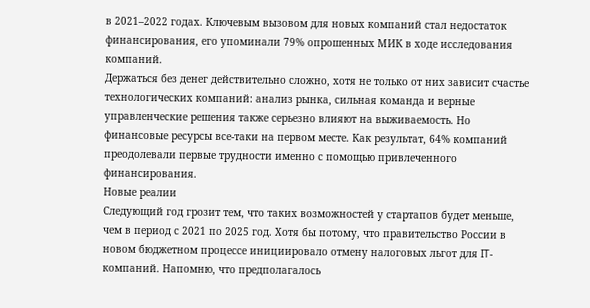в 2021–2022 годах. Ключевым вызовом для новых компаний стал недостаток финансирования, его упоминали 79% опрошенных МИК в ходе исследования компаний.
Держаться без денег действительно сложно, хотя не только от них зависит счастье технологических компаний: анализ рынка, сильная команда и верные управленческие решения также серьезно влияют на выживаемость. Но финансовые ресурсы все-таки на первом месте. Как результат, 64% компаний преодолевали первые трудности именно с помощью привлеченного финансирования.
Новые реалии
Следующий год грозит тем, что таких возможностей у стартапов будет меньше, чем в период с 2021 по 2025 год. Хотя бы потому, что правительство России в новом бюджетном процессе инициировало отмену налоговых льгот для IT-компаний. Напомню, что предполагалось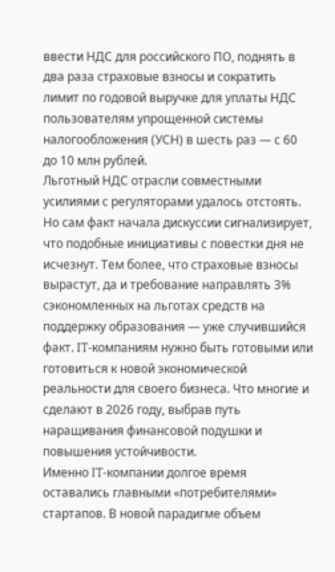ввести НДС для российского ПО, поднять в два раза страховые взносы и сократить лимит по годовой выручке для уплаты НДС пользователям упрощенной системы налогообложения (УСН) в шесть раз — с 60 до 10 млн рублей.
Льготный НДС отрасли совместными усилиями с регуляторами удалось отстоять. Но сам факт начала дискуссии сигнализирует, что подобные инициативы с повестки дня не исчезнут. Тем более, что страховые взносы вырастут, да и требование направлять 3% сэкономленных на льготах средств на поддержку образования — уже случившийся факт. IT-компаниям нужно быть готовыми или готовиться к новой экономической реальности для своего бизнеса. Что многие и сделают в 2026 году, выбрав путь наращивания финансовой подушки и повышения устойчивости.
Именно IT-компании долгое время оставались главными «потребителями» стартапов. В новой парадигме объем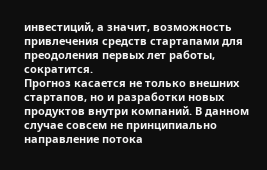инвестиций, а значит, возможность привлечения средств стартапами для преодоления первых лет работы, сократится.
Прогноз касается не только внешних стартапов, но и разработки новых продуктов внутри компаний. В данном случае совсем не принципиально направление потока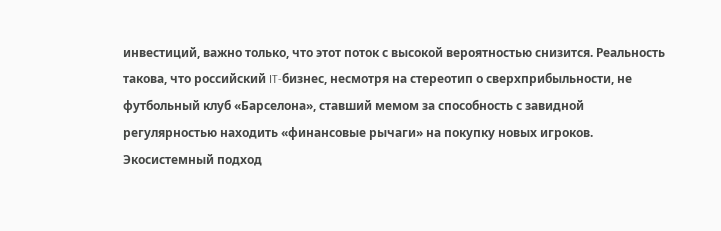инвестиций, важно только, что этот поток с высокой вероятностью снизится. Реальность такова, что российский IT-бизнес, несмотря на стереотип о сверхприбыльности, не футбольный клуб «Барселона», ставший мемом за способность с завидной регулярностью находить «финансовые рычаги» на покупку новых игроков.
Экосистемный подход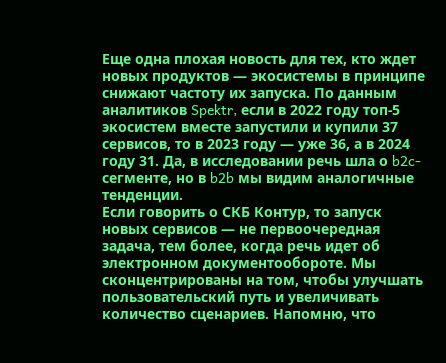Еще одна плохая новость для тех, кто ждет новых продуктов — экосистемы в принципе снижают частоту их запуска. По данным аналитиков Spektr, если в 2022 году топ-5 экосистем вместе запустили и купили 37 сервисов, то в 2023 году — уже 36, а в 2024 году 31. Да, в исследовании речь шла о b2c-сегменте, но в b2b мы видим аналогичные тенденции.
Если говорить о СКБ Контур, то запуск новых сервисов — не первоочередная задача, тем более, когда речь идет об электронном документообороте. Мы сконцентрированы на том, чтобы улучшать пользовательский путь и увеличивать количество сценариев. Напомню, что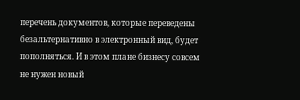перечень документов, которые переведены безальтернативно в электронный вид, будет пополняться. И в этом плане бизнесу совсем не нужен новый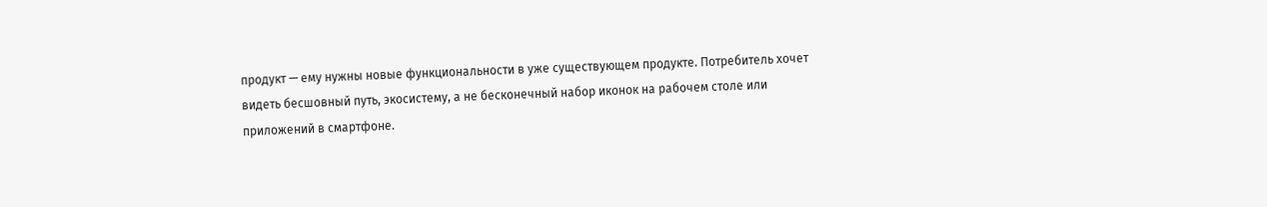продукт — ему нужны новые функциональности в уже существующем продукте. Потребитель хочет видеть бесшовный путь, экосистему, а не бесконечный набор иконок на рабочем столе или приложений в смартфоне.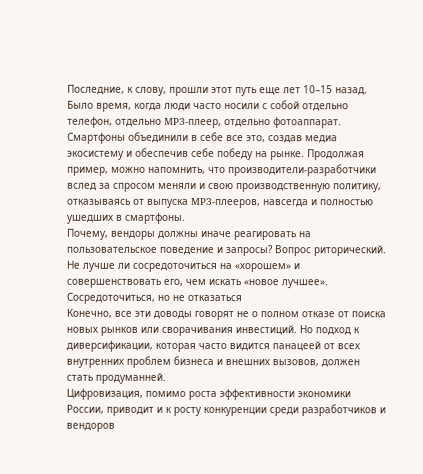Последние, к слову, прошли этот путь еще лет 10–15 назад. Было время, когда люди часто носили с собой отдельно телефон, отдельно MP3-плеер, отдельно фотоаппарат. Смартфоны объединили в себе все это, создав медиа экосистему и обеспечив себе победу на рынке. Продолжая пример, можно напомнить, что производители-разработчики вслед за спросом меняли и свою производственную политику, отказываясь от выпуска MP3-плееров, навсегда и полностью ушедших в смартфоны.
Почему, вендоры должны иначе реагировать на пользовательское поведение и запросы? Вопрос риторический. Не лучше ли сосредоточиться на «хорошем» и совершенствовать его, чем искать «новое лучшее».
Сосредоточиться, но не отказаться
Конечно, все эти доводы говорят не о полном отказе от поиска новых рынков или сворачивания инвестиций. Но подход к диверсификации, которая часто видится панацеей от всех внутренних проблем бизнеса и внешних вызовов, должен стать продуманней.
Цифровизация, помимо роста эффективности экономики России, приводит и к росту конкуренции среди разработчиков и вендоров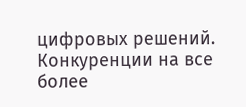цифровых решений. Конкуренции на все более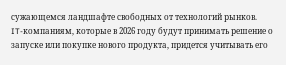сужающемся ландшафте свободных от технологий рынков.
IT-компаниям, которые в 2026 году будут принимать решение о запуске или покупке нового продукта, придется учитывать его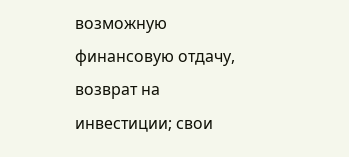возможную финансовую отдачу, возврат на инвестиции; свои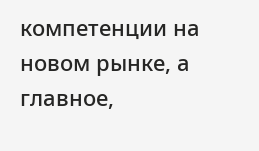компетенции на новом рынке, а главное,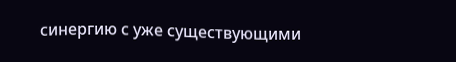синергию с уже существующими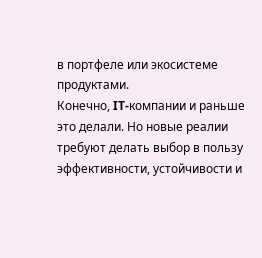в портфеле или экосистеме продуктами.
Конечно, IT-компании и раньше это делали. Но новые реалии требуют делать выбор в пользу эффективности, устойчивости и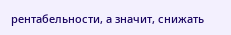рентабельности, а значит, снижать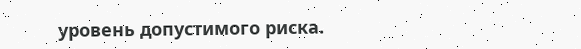уровень допустимого риска.